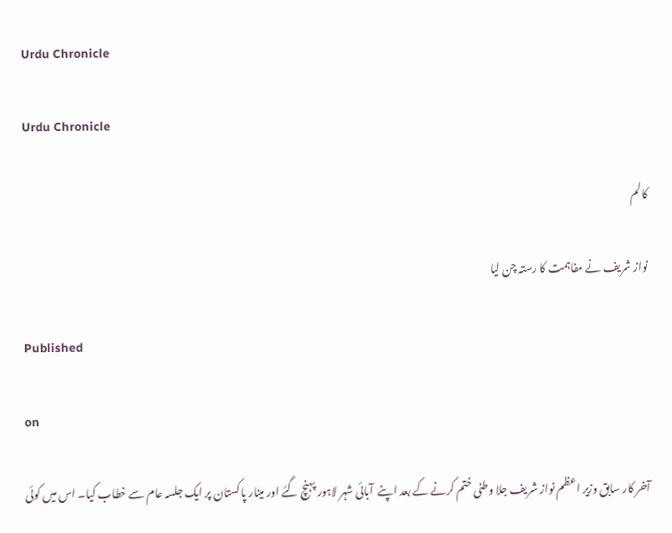Urdu Chronicle

Urdu Chronicle

کالم

نواز شریف نے مفاہمت کا رستہ چن لیا

Published

on

آخر کار سابق وزیر اعظم نواز شریف جلا وطنی ختم کرنے کے بعد اپنے  آبائی شہر لاہور پہنچ گئے اور مینار پاکستان پر ایک جلسہ عام سے خطاب کیا۔ اس میں کوئی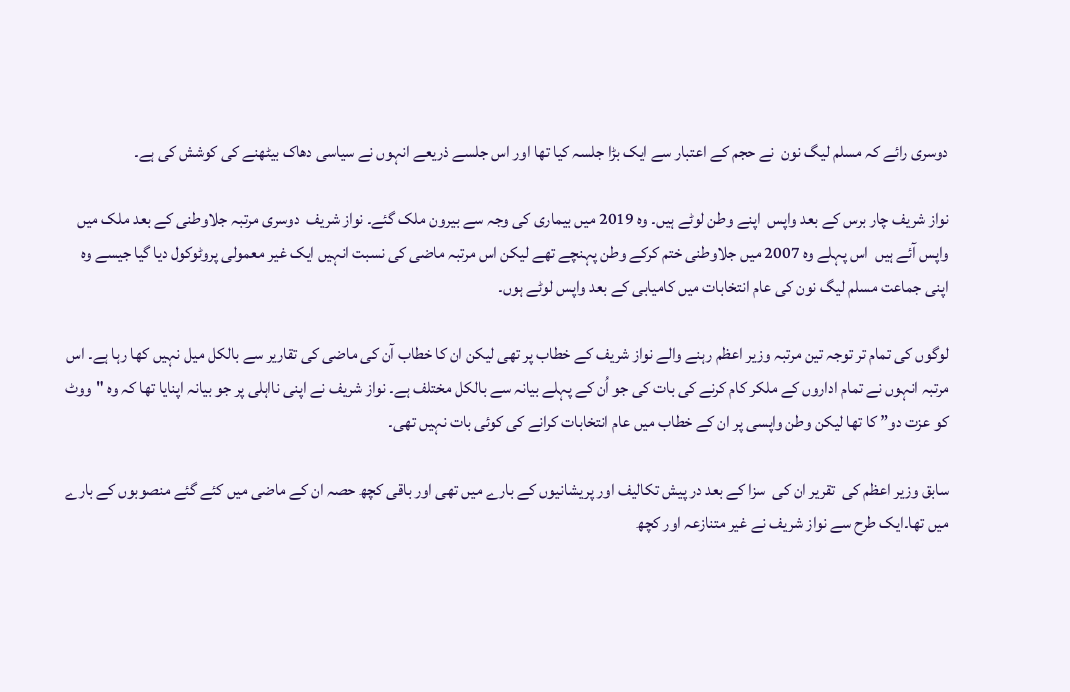دوسری رائے کہ مسلم لیگ نون  نے حجم کے اعتبار سے ایک بڑا جلسہ کیا تھا اور اس جلسے ذریعے انہوں نے سیاسی دھاک بیٹھنے کی کوشش کی ہے۔

نواز شریف چار برس کے بعد واپس  اپنے وطن لوٹے ہیں۔ وہ 2019 میں بیماری کی وجہ سے بیرون ملک گئے۔ نواز شریف  دوسری مرتبہ جلاوطنی کے بعد ملک میں واپس آئے ہیں  اس پہلے وہ 2007 میں جلاوطنی ختم کرکے وطن پہنچے تھے لیکن اس مرتبہ ماضی کی نسبت انہیں ایک غیر معمولی پروٹوکول دیا گیا جیسے وہ اپنی جماعت مسلم لیگ نون کی عام انتخابات میں کامیابی کے بعد واپس لوٹے ہوں۔

لوگوں کی تمام تر توجہ تین مرتبہ وزیر اعظم رہنے والے نواز شریف کے خطاب پر تھی لیکن ان کا خطاب آن کی ماضی کی تقاریر سے بالکل میل نہیں کھا رہا ہے۔ اس مرتبہ انہوں نے تمام اداروں کے ملکر کام کرنے کی بات کی جو اُن کے پہلے بیانہ سے بالکل مختلف ہے۔ نواز شریف نے اپنی نااہلی پر جو بیانہ اپنایا تھا کہ وہ "ووٹ کو عزت دو” کا تھا لیکن وطن واپسی پر ان کے خطاب میں عام انتخابات کرانے کی کوئی بات نہیں تھی۔

سابق وزیر اعظم کی  تقریر ان کی  سزا کے بعد در پیش تکالیف اور پریشانیوں کے بارے میں تھی اور باقی کچھ حصہ ان کے ماضی میں کئے گئے منصوبوں کے بارے میں تھا۔ایک طرح سے نواز شریف نے غیر متنازعہ اور کچھ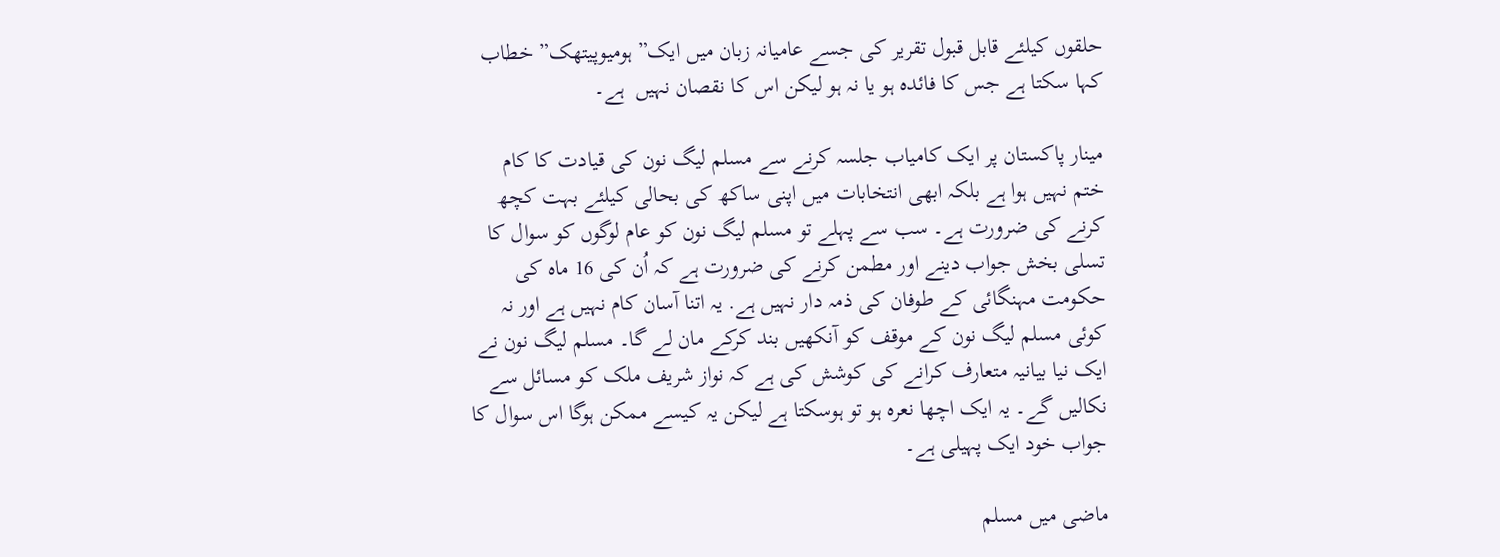حلقوں کیلئے قابل قبول تقریر کی جسے عامیانہ زبان میں ایک” ہومیوپیتھک” خطاب کہا سکتا ہے جس کا فائدہ ہو یا نہ ہو لیکن اس کا نقصان نہیں  ہے۔

مینار پاکستان پر ایک کامیاب جلسہ کرنے سے مسلم لیگ نون کی قیادت کا کام ختم نہیں ہوا ہے بلکہ ابھی انتخابات میں اپنی ساکھ کی بحالی کیلئے بہت کچھ کرنے کی ضرورت ہے۔ سب سے پہلے تو مسلم لیگ نون کو عام لوگوں کو سوال کا تسلی بخش جواب دینے اور مطمن کرنے کی ضرورت ہے کہ اُن کی 16 ماہ کی حکومت مہنگائی کے طوفان کی ذمہ دار نہیں ہے. یہ اتنا آسان کام نہیں ہے اور نہ کوئی مسلم لیگ نون کے موقف کو آنکھیں بند کرکے مان لے گا۔ مسلم لیگ نون نے ایک نیا بیانیہ متعارف کرانے کی کوشش کی ہے کہ نواز شریف ملک کو مسائل سے نکالیں گے۔ یہ ایک اچھا نعرہ ہو تو ہوسکتا ہے لیکن یہ کیسے ممکن ہوگا اس سوال کا جواب خود ایک پہیلی ہے۔

ماضی میں مسلم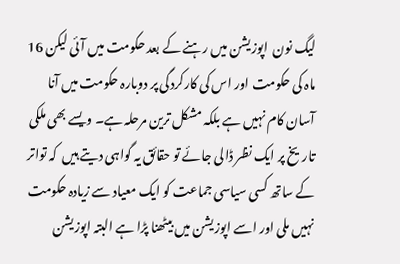لیگ نون  اپوزیشن میں رہنے کے بعد حکومت میں آئی لیکن 16 ماہ کی حکومت اور اس کی کارکردگی پر دوبارہ حکومت میں آنا آسان کام نہیں ہے بلکہ مشکل ترین مرحلہ ہے۔ ویسے بھی ملکی تاریخ پر ایک نظر ڈالی جائے تو حقائق یہ گواہی دیتے ہیں  کہ تواتر کے ساتھ کسی سیاسی جماعت کو ایک معیاد سے زیادہ حکومت نہیں ملی اور اسے اپوزیشن میں بیٹھنا پڑا ہے البتہ اپوزیشن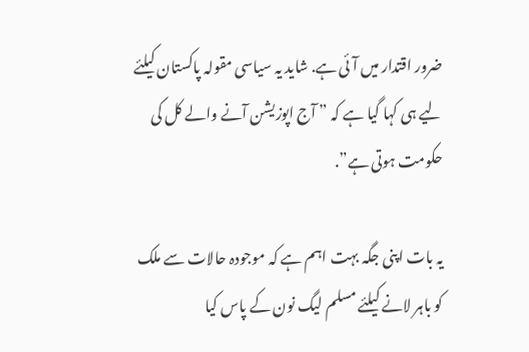ضرور اقتدار میں آئی ہے. شاید یہ سیاسی مقولہ پاکستان کیلئے لیے ہی کہا گیا ہے کہ ” آج اپوزیشن آنے والے کل کی حکومت ہوتی ہے”.

یہ بات اپنی جگہ بہت اہم ہے کہ موجودہ حالات سے ملک کو باہر لانے کیلئے مسلم لیگ نون کے پاس کیا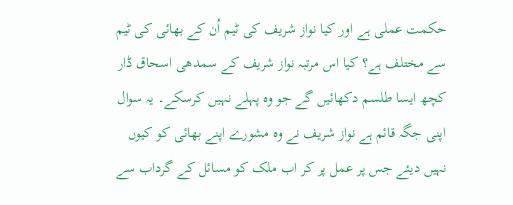حکمت عملی ہے اور کیا نواز شریف کی ٹیم اُن کے بھائی کی ٹیم سے مختلف ہے؟ کیا اس مرتبہ نواز شریف کے سمدھی اسحاق ڈار کچھ ایسا طلسم دکھائیں گے جو وہ پہلے نہیں کرسکے۔ یہ سوال اپنی جگہ قائم ہے نواز شریف نے وہ مشورے اپنے بھائی کو کیوں نہیں دیئے جس پر عمل پر کر اب ملک کو مسائل کے گرداب سے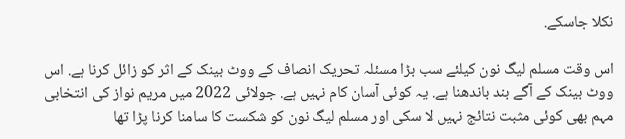نکلا جاسکے.

اس وقت مسلم لیگ نون کیلئے سب بڑا مسئلہ تحریک انصاف کے ووٹ بینک کے اثر کو زائل کرنا ہے. اس ووٹ بینک کے آگے بند باندھنا ہے. یہ کوئی آسان کام نہیں ہے. جولائی 2022 میں مریم نواز کی انتخابی مہم بھی کوئی مثبت نتائج نہیں لا سکی اور مسلم لیگ نون کو شکست کا سامنا کرنا پڑا تھا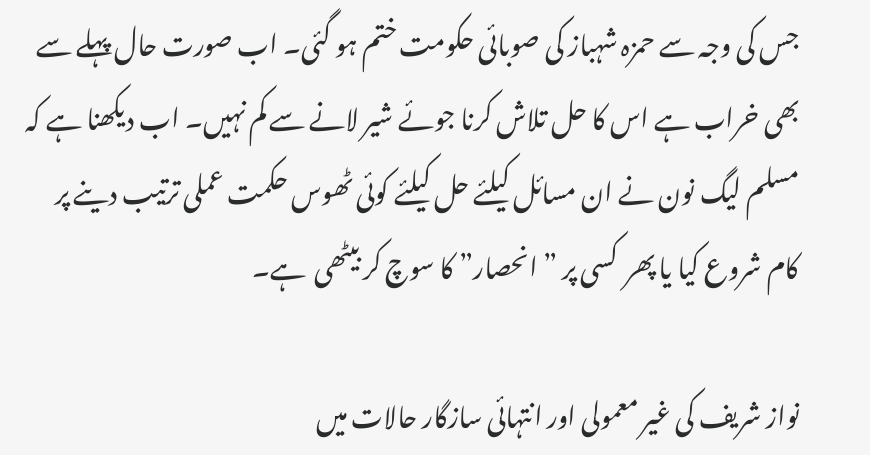جس کی وجہ سے حمزہ شہباز کی صوبائی حکومت ختم ہو گئی۔ اب صورت حال پہلے سے بھی خراب ہے اس کا حل تلاش کرنا جوئے شیر لانے سے کم نہیں۔ اب دیکھنا ہے کہ مسلم لیگ نون نے ان مسائل کیلئے حل کیلئے کوئی ٹھوس حکمت عملی ترتیب دینے پر کام شروع کیا یا پھر  کسی پر ” انحصار” کا سوچ کر بیٹھی  ہے۔

نواز شریف کی غیر معمولی اور انتہائی سازگار حالات میں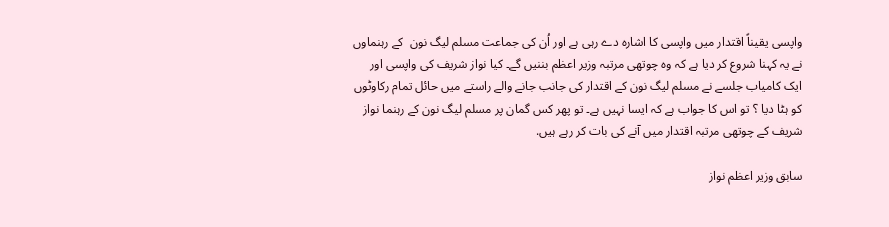واپسی یقیناً اقتدار میں واپسی کا اشارہ دے رہی ہے اور اُن کی جماعت مسلم لیگ نون  کے رہنماوں نے یہ کہنا شروع کر دیا ہے کہ وہ چوتھی مرتبہ وزیر اعظم بننیں گے۔ کیا نواز شریف کی واپسی اور ایک کامیاب جلسے نے مسلم لیگ نون کے اقتدار کی جانب جانے والے راستے میں حائل تمام رکاوٹوں کو ہٹا دیا ؟ تو اس کا جواب ہے کہ ایسا نہیں ہے۔ تو پھر کس گمان پر مسلم لیگ نون کے رہنما نواز شریف کے چوتھی مرتبہ اقتدار میں آنے کی بات کر رہے ہیں.

سابق وزیر اعظم نواز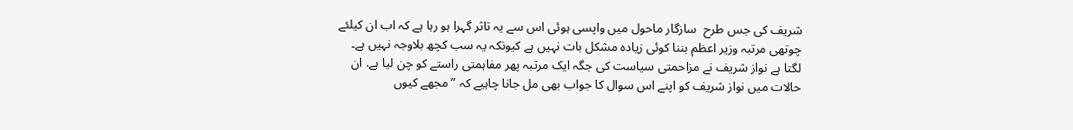شریف کی جس طرح  سازگار ماحول میں واپسی ہوئی اس سے یہ تاثر گہرا ہو رہا ہے کہ اب ان کیلئے چوتھی مرتبہ وزیر اعظم بننا کوئی زیادہ مشکل بات نہیں ہے کیونکہ یہ سب کچھ بلاوجہ نہیں ہے۔ لگتا ہے نواز شریف نے مزاحمتی سیاست کی جگہ ایک مرتبہ پھر مفاہمتی راستے کو چن لیا ہے. ان حالات میں نواز شریف کو اپنے اس سوال کا جواب بھی مل جانا چاہیے کہ ” مجھے کیوں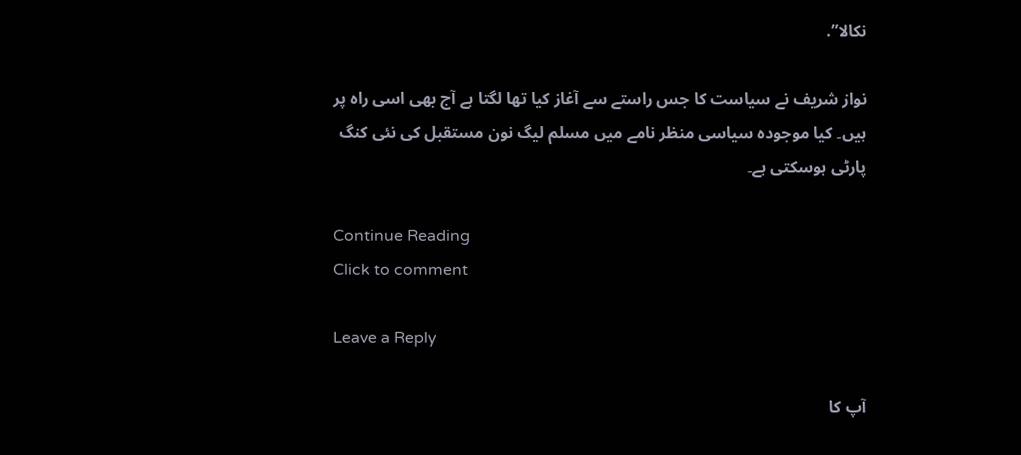نکالا”.

نواز شریف نے سیاست کا جس راستے سے آغاز کیا تھا لگتا ہے آج بھی اسی راہ پر ہیں۔ کیا موجودہ سیاسی منظر نامے میں مسلم لیگ نون مستقبل کی نئی کنگ پارٹی ہوسکتی ہے۔

Continue Reading
Click to comment

Leave a Reply

آپ کا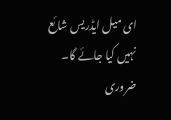ای میل ایڈریس شائع نہیں کیا جائے گا۔ ضروری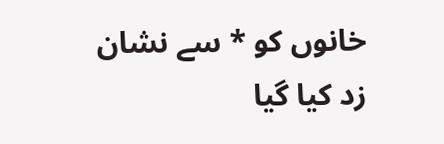خانوں کو * سے نشان زد کیا گیا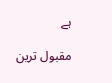ہے

مقبول ترین